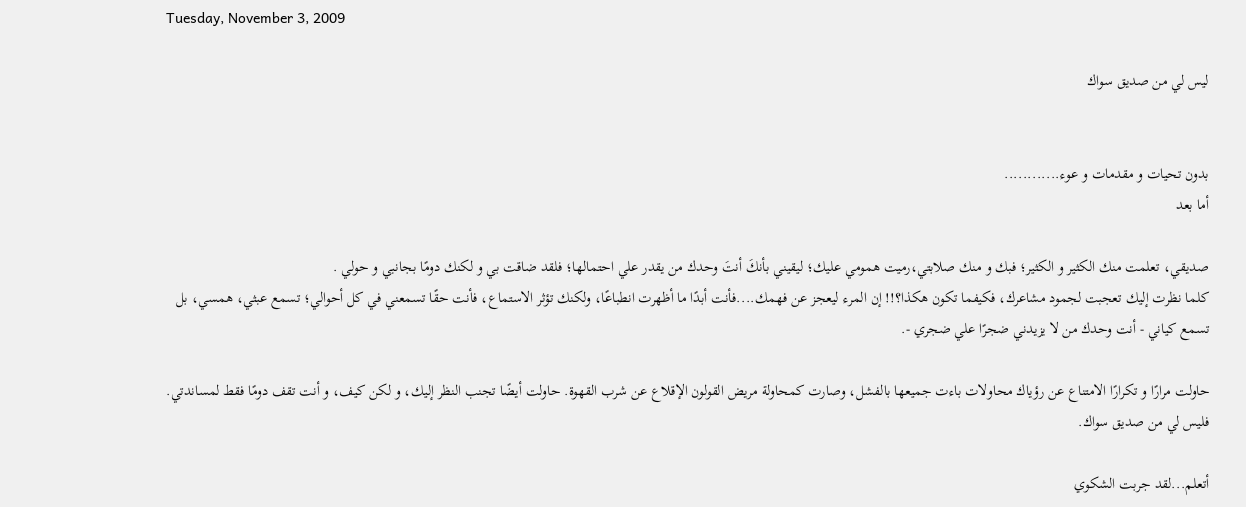Tuesday, November 3, 2009

ليس لي من صديق سواك


بدون تحيات و مقدمات و عوء............
أما بعد

صديقي، تعلمت منك الكثير و الكثير؛ فبك و منك صلابتي،رميت همومي عليك؛ ليقيني بأنكَ أنتَ وحدك من يقدر علي احتمالها؛ فلقد ضاقت بي و لكنك دومًا بجانبي و حولي .
كلما نظرت إليك تعجبت لجمود مشاعرك، فكيفما تكون هكذا؟!! إن المرء ليعجز عن فهمك....فأنت أبدًا ما أظهرت انطباعًا، ولكنك تؤثر الاستماع، فأنت حقًا تسمعني في كل أحوالي؛ تسمع عبثي، همسي، بل تسمع كياني - أنت وحدك من لا يزيدني ضجرًا علي ضجري -.

حاولت مرارًا و تكرارًا الامتناع عن رؤياك محاولات باءت جميعها بالفشل، وصارت كمحاولة مريض القولون الإقلاع عن شرب القهوة. حاولت أيضًا تجنب النظر إليك، و لكن كيف، و أنت تقف دومًا فقط لمساندتي. فليس لي من صديق سواك.

أتعلم...لقد جربت الشكوي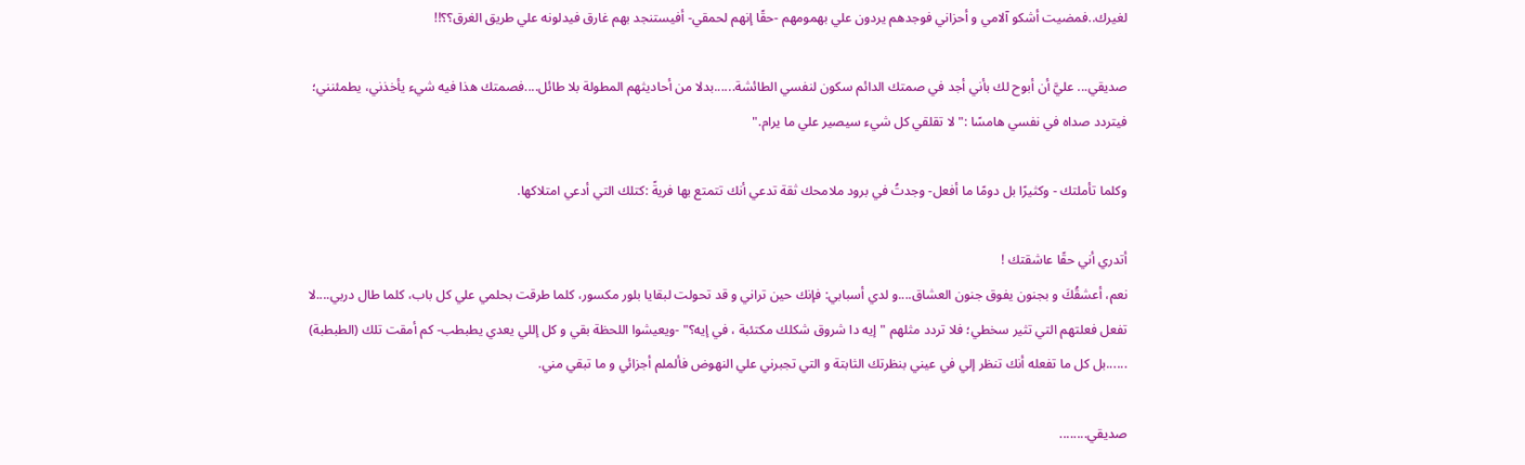لغيرك..فمضيت أشكو آلامي و أحزاني فوجدهم يردون علي بهمومهم -حقًا إنهم لحمقي- أفيستنجد بهم غارق فيدلونه علي طريق الغرق؟؟!!

صديقي... عليَّ أن أبوح لك بأني أجد في صمتك الدائم سكون لنفسي الطائشة......بدلا من أحاديثهم المطولة بلا طائل....فصمتك هذا فيه شيء يأخذني، يطمئنني؛ فيتردد صداه في نفسي هامسًا :"لا تقلقي كل شيء سيصير علي ما يرام."

وكلما تأملتك - وكثيرًا بل دومًا ما أفعل- وجدتُ في برود ملامحك ثقة تدعي أنك تتمتع بها فريةً :كتلك التي أدعي امتلاكها.

أتدري أني حقًا عاشقتك !
نعم، أعشقُكَ و بجنون يفوق جنون العشاق....و لدي أسبابي: فإنك حين تراني و قد تحولت لبقايا بلور مكسور، كلما طرقت بحلمي علي كل باب، كلما طال دربي....لا تفعل فعلتهم التي تثير سخطي؛ فلا تردد مثلهم "إيه دا شروق شكلك مكتئبة ، في إيه؟" -ويعيشوا اللحظة بقي و كل إللي يعدي يطبطب- كم أمقت تلك (الطبطبة) ......بل كل ما تفعله أنك تنظر إلي في عيني بنظرتك الثابتة و التي تجبرني علي النهوض فألملم أجزائي و ما تبقي مني.

صديقي........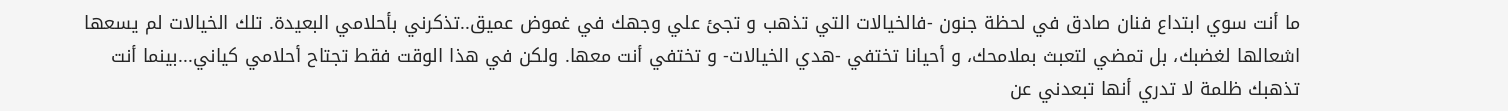ما أنت سوي ابتداع فنان صادق في لحظة جنون -فالخيالات التي تذهب و تجئ علي وجهك في غموض عميق..تذكرني بأحلامي البعيدة. تلك الخيالات لم يسعها اشعالها لغضبك، بل تمضي لتعبث بملامحك، و أحيانا تختفي -هدي الخيالات- و تختفي أنت معها. ولكن في هذا الوقت فقط تجتاح أحلامي كياني...بينما أنت تذهبك ظلمة لا تدري أنها تبعدني عن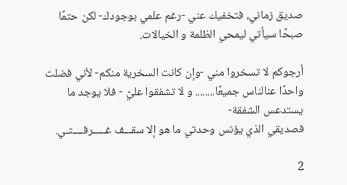صديق زماني، فتخفيك عني -رغم علمي بوجودك- لكن حتمًا صبحًا سيأتي ليمحي الظلمة و الخيالات.

أرجوكم لا تسخروا مني -وإن كانت السخرية منكم- لأني فضلت واحدًا عنالناس جميعًا........ و لا تشفقوا عليَّ - فلا يوجد ما يستدعس الشفقة-
فصديقي الذي يؤنس وحدتي ما هو إلا سقـــف غـــــرفــــتـي.

2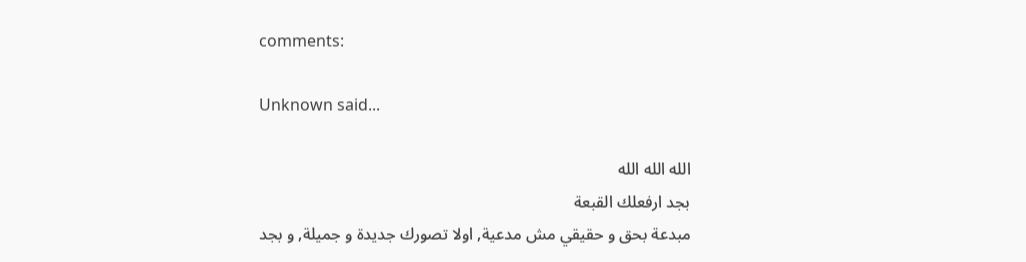comments:

Unknown said...

الله الله الله
بجد ارفعلك القبعة
مبدعة بحق و حقيقي مش مدعية, اولا تصورك جديدة و جميلة, و بجد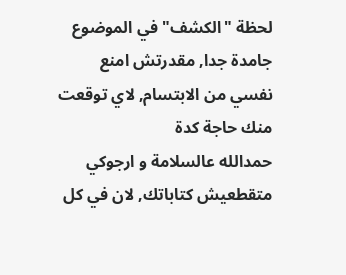لحظة "الكشف" في الموضوع جامدة جدا, مقدرتش امنع نفسي من الابتسام, لاي توقعت منك حاجة كدة
حمدالله عالسلامة و ارجوكي متقطعيش كتاباتك, لان في كل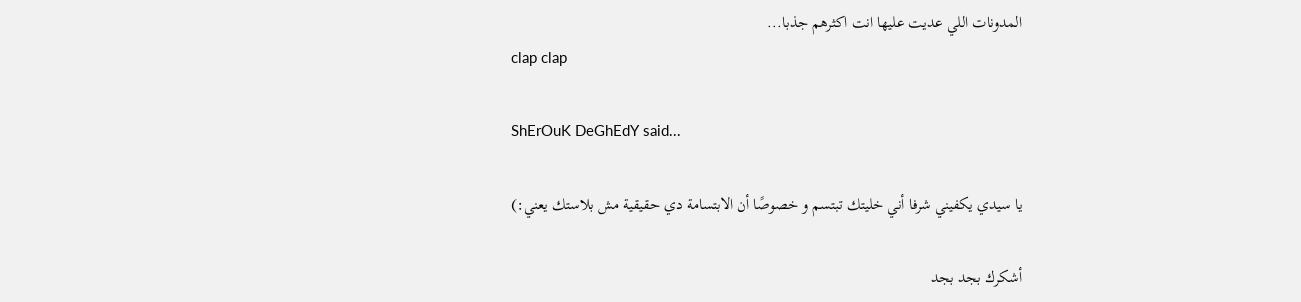المدونات اللي عديت عليها انت اكثرهم جذبا...
clap clap

ShErOuK DeGhEdY said...

يا سيدي يكفيني شرفا أني خليتك تبتسم و خصوصًا أن الابتسامة دي حقيقية مش بلاستك يعني:)

أشكرك بجد بجد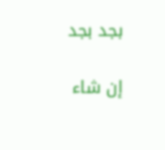بجد بجد

إن شاء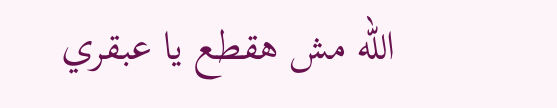الله مش هقطع يا عبقري